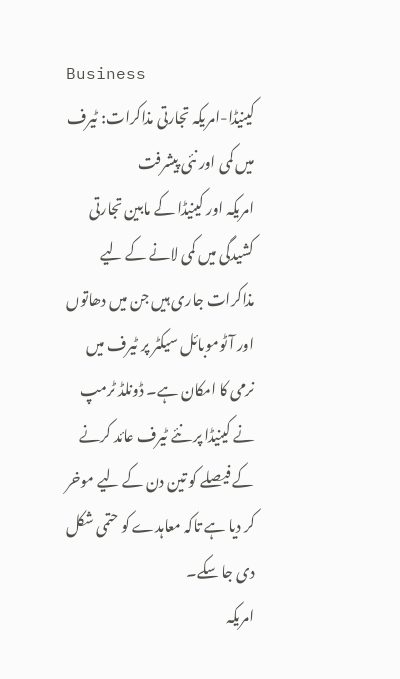Business
کینیڈا-امریکہ تجارتی مذاکرات: ٹیرف میں کمی اور نئی پیشرفت
امریکہ اور کینیڈا کے مابین تجارتی کشیدگی میں کمی لانے کے لیے مذاکرات جاری ہیں جن میں دھاتوں اور آٹوموبائل سیکٹر پر ٹیرف میں نرمی کا امکان ہے۔ ڈونلڈ ٹرمپ نے کینیڈا پر نئے ٹیرف عائد کرنے کے فیصلے کو تین دن کے لیے موخر کر دیا ہے تاکہ معاہدے کو حتمی شکل دی جا سکے۔
امریکہ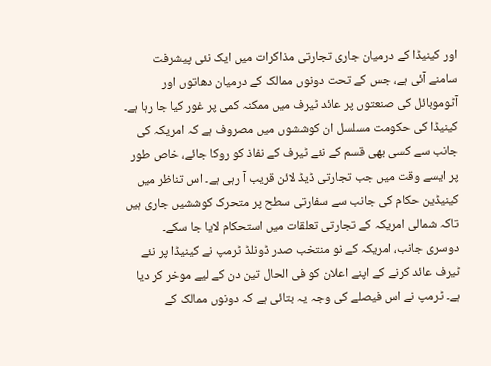اور کینیڈا کے درمیان جاری تجارتی مذاکرات میں ایک نئی پیشرفت سامنے آئی ہے، جس کے تحت دونوں ممالک کے درمیان دھاتوں اور آٹوموبائل کی صنعتوں پر عائد ٹیرف میں ممکنہ کمی پر غور کیا جا رہا ہے۔ کینیڈا کی حکومت مسلسل ان کوششوں میں مصروف ہے کہ امریکہ کی جانب سے کسی بھی قسم کے نئے ٹیرف کے نفاذ کو روکا جائے، خاص طور پر ایسے وقت میں جب تجارتی ڈیڈ لائن قریب آ رہی ہے۔ اس تناظر میں کینیڈین حکام کی جانب سے سفارتی سطح پر متحرک کوششیں جاری ہیں تاکہ شمالی امریکہ کے تجارتی تعلقات میں استحکام لایا جا سکے۔
دوسری جانب، امریکہ کے نو منتخب صدر ڈونلڈ ٹرمپ نے کینیڈا پر نئے ٹیرف عائد کرنے کے اپنے اعلان کو فی الحال تین دن کے لیے موخر کر دیا ہے۔ ٹرمپ نے اس فیصلے کی وجہ یہ بتائی ہے کہ دونوں ممالک کے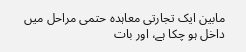مابین ایک تجارتی معاہدہ حتمی مراحل میں داخل ہو چکا ہے، اور بات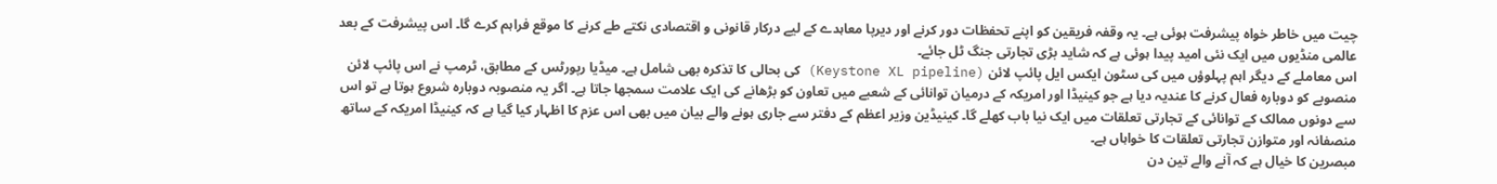چیت میں خاطر خواہ پیشرفت ہوئی ہے۔ یہ وقفہ فریقین کو اپنے تحفظات دور کرنے اور دیرپا معاہدے کے لیے درکار قانونی و اقتصادی نکتے طے کرنے کا موقع فراہم کرے گا۔ اس پیشرفت کے بعد عالمی منڈیوں میں ایک نئی امید پیدا ہوئی ہے کہ شاید بڑی تجارتی جنگ ٹل جائے۔
اس معاملے کے دیگر اہم پہلوؤں میں کی سٹون ایکس ایل پائپ لائن (Keystone XL pipeline) کی بحالی کا تذکرہ بھی شامل ہے۔ میڈیا رپورٹس کے مطابق، ٹرمپ نے اس پائپ لائن منصوبے کو دوبارہ فعال کرنے کا عندیہ دیا ہے جو کینیڈا اور امریکہ کے درمیان توانائی کے شعبے میں تعاون کو بڑھانے کی ایک علامت سمجھا جاتا ہے۔ اگر یہ منصوبہ دوبارہ شروع ہوتا ہے تو اس سے دونوں ممالک کے توانائی کے تجارتی تعلقات میں ایک نیا باب کھلے گا۔ کینیڈین وزیر اعظم کے دفتر سے جاری ہونے والے بیان میں بھی اس عزم کا اظہار کیا گیا ہے کہ کینیڈا امریکہ کے ساتھ منصفانہ اور متوازن تجارتی تعلقات کا خواہاں ہے۔
مبصرین کا خیال ہے کہ آنے والے تین دن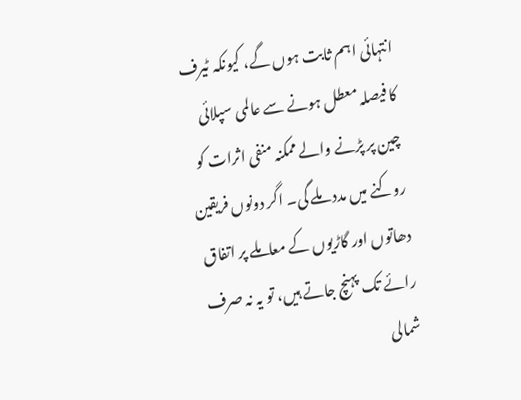انتہائی اہم ثابت ہوں گے، کیونکہ ٹیرف کا فیصلہ معطل ہونے سے عالمی سپلائی چین پر پڑنے والے ممکنہ منفی اثرات کو روکنے میں مدد ملے گی۔ اگر دونوں فریقین دھاتوں اور گاڑیوں کے معاملے پر اتفاق رائے تک پہنچ جاتے ہیں، تو یہ نہ صرف شمالی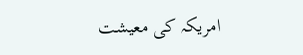امریکہ کی معیشت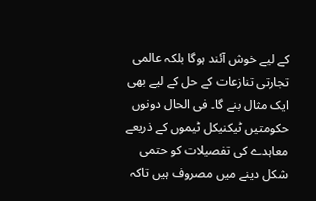کے لیے خوش آئند ہوگا بلکہ عالمی تجارتی تنازعات کے حل کے لیے بھی ایک مثال بنے گا۔ فی الحال دونوں حکومتیں ٹیکنیکل ٹیموں کے ذریعے معاہدے کی تفصیلات کو حتمی شکل دینے میں مصروف ہیں تاکہ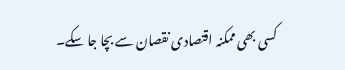کسی بھی ممکنہ اقتصادی نقصان سے بچا جا سکے۔